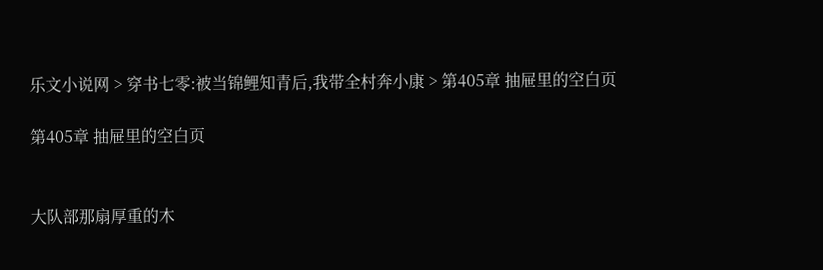乐文小说网 > 穿书七零:被当锦鲤知青后,我带全村奔小康 > 第405章 抽屉里的空白页

第405章 抽屉里的空白页


大队部那扇厚重的木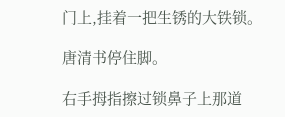门上,挂着一把生锈的大铁锁。

唐清书停住脚。

右手拇指擦过锁鼻子上那道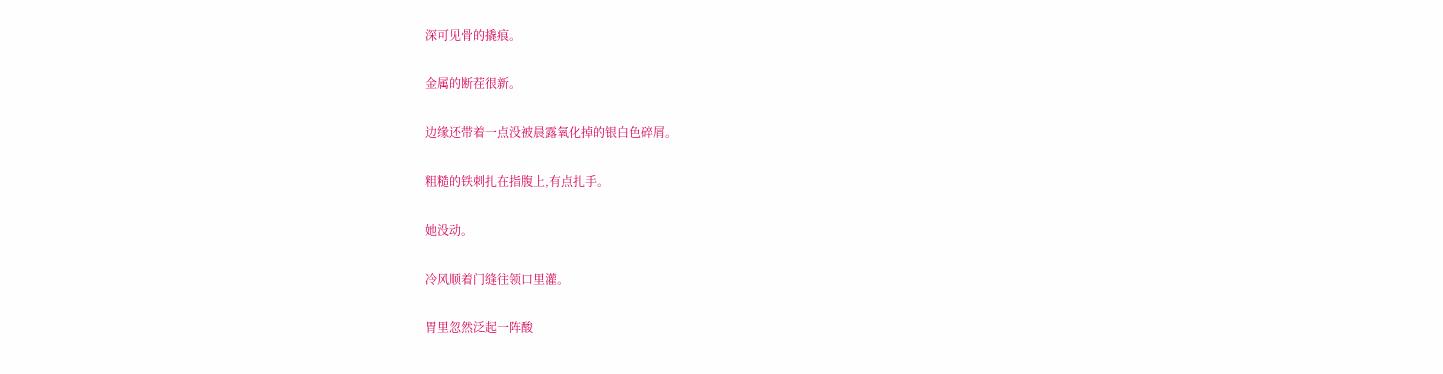深可见骨的撬痕。

金属的断茬很新。

边缘还带着一点没被晨露氧化掉的银白色碎屑。

粗糙的铁刺扎在指腹上,有点扎手。

她没动。

冷风顺着门缝往领口里灌。

胃里忽然泛起一阵酸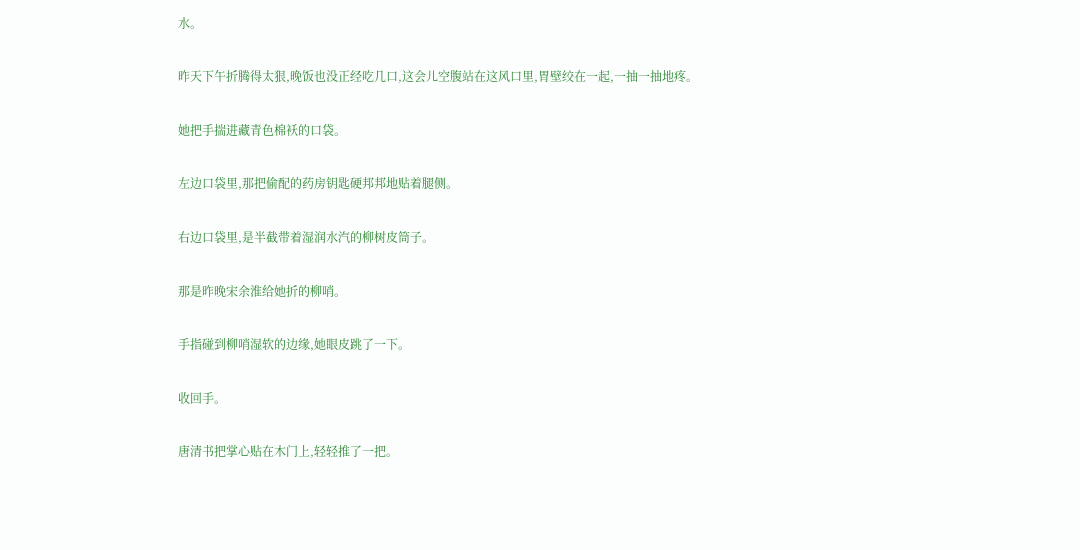水。

昨天下午折腾得太狠,晚饭也没正经吃几口,这会儿空腹站在这风口里,胃壁绞在一起,一抽一抽地疼。

她把手揣进藏青色棉袄的口袋。

左边口袋里,那把偷配的药房钥匙硬邦邦地贴着腿侧。

右边口袋里,是半截带着湿润水汽的柳树皮筒子。

那是昨晚宋余淮给她折的柳哨。

手指碰到柳哨湿软的边缘,她眼皮跳了一下。

收回手。

唐清书把掌心贴在木门上,轻轻推了一把。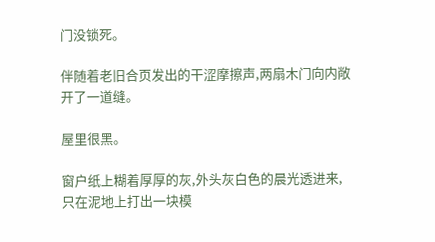门没锁死。

伴随着老旧合页发出的干涩摩擦声,两扇木门向内敞开了一道缝。

屋里很黑。

窗户纸上糊着厚厚的灰,外头灰白色的晨光透进来,只在泥地上打出一块模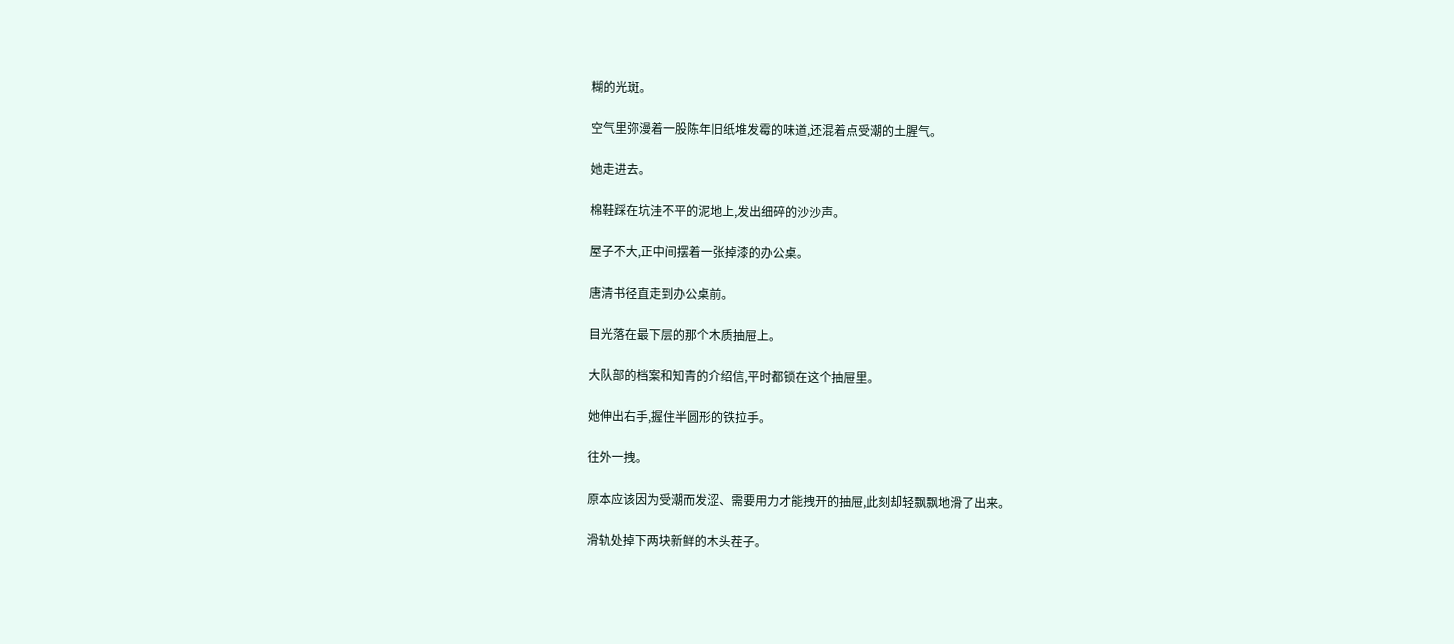糊的光斑。

空气里弥漫着一股陈年旧纸堆发霉的味道,还混着点受潮的土腥气。

她走进去。

棉鞋踩在坑洼不平的泥地上,发出细碎的沙沙声。

屋子不大,正中间摆着一张掉漆的办公桌。

唐清书径直走到办公桌前。

目光落在最下层的那个木质抽屉上。

大队部的档案和知青的介绍信,平时都锁在这个抽屉里。

她伸出右手,握住半圆形的铁拉手。

往外一拽。

原本应该因为受潮而发涩、需要用力才能拽开的抽屉,此刻却轻飘飘地滑了出来。

滑轨处掉下两块新鲜的木头茬子。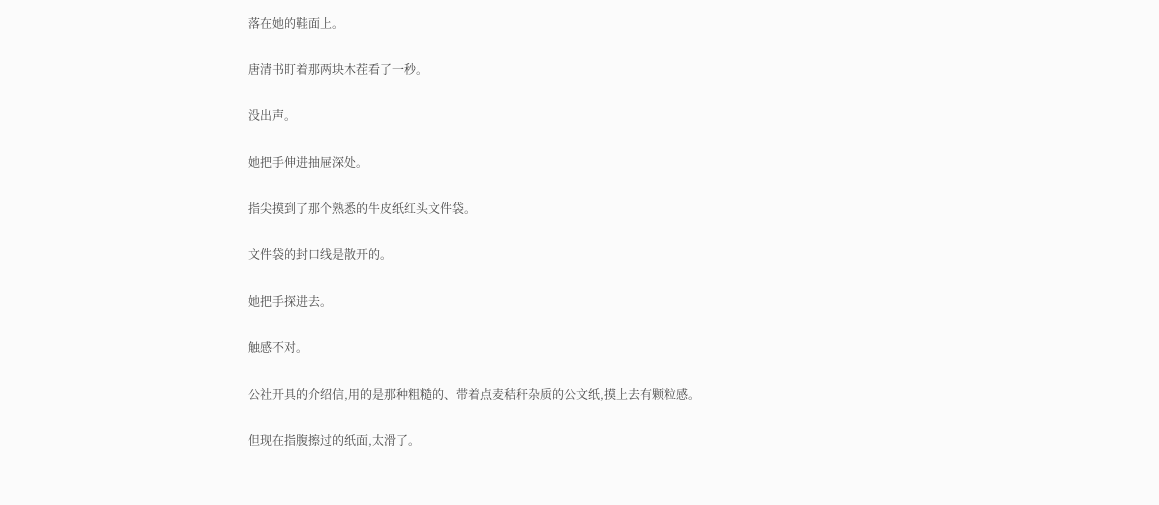落在她的鞋面上。

唐清书盯着那两块木茬看了一秒。

没出声。

她把手伸进抽屉深处。

指尖摸到了那个熟悉的牛皮纸红头文件袋。

文件袋的封口线是散开的。

她把手探进去。

触感不对。

公社开具的介绍信,用的是那种粗糙的、带着点麦秸秆杂质的公文纸,摸上去有颗粒感。

但现在指腹擦过的纸面,太滑了。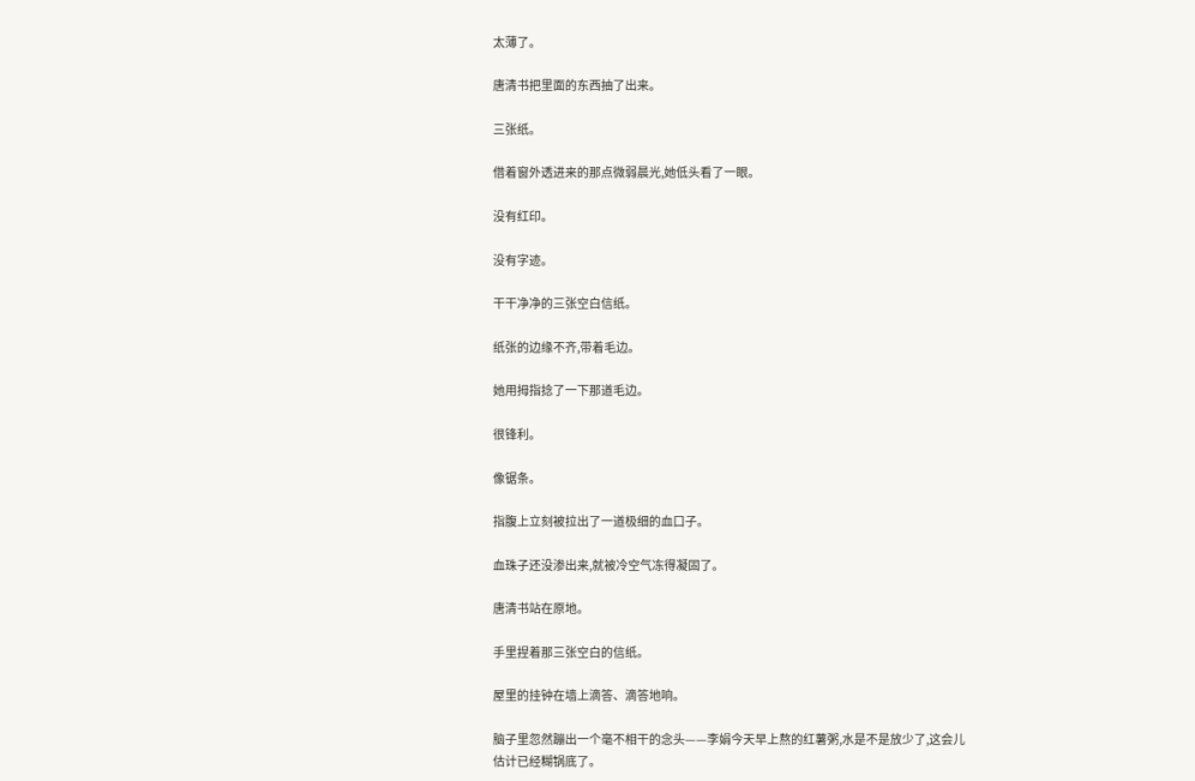太薄了。

唐清书把里面的东西抽了出来。

三张纸。

借着窗外透进来的那点微弱晨光,她低头看了一眼。

没有红印。

没有字迹。

干干净净的三张空白信纸。

纸张的边缘不齐,带着毛边。

她用拇指捻了一下那道毛边。

很锋利。

像锯条。

指腹上立刻被拉出了一道极细的血口子。

血珠子还没渗出来,就被冷空气冻得凝固了。

唐清书站在原地。

手里捏着那三张空白的信纸。

屋里的挂钟在墙上滴答、滴答地响。

脑子里忽然蹦出一个毫不相干的念头——李娟今天早上熬的红薯粥,水是不是放少了,这会儿估计已经糊锅底了。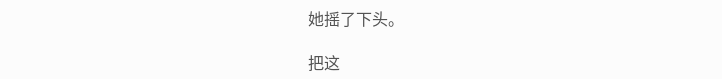她摇了下头。

把这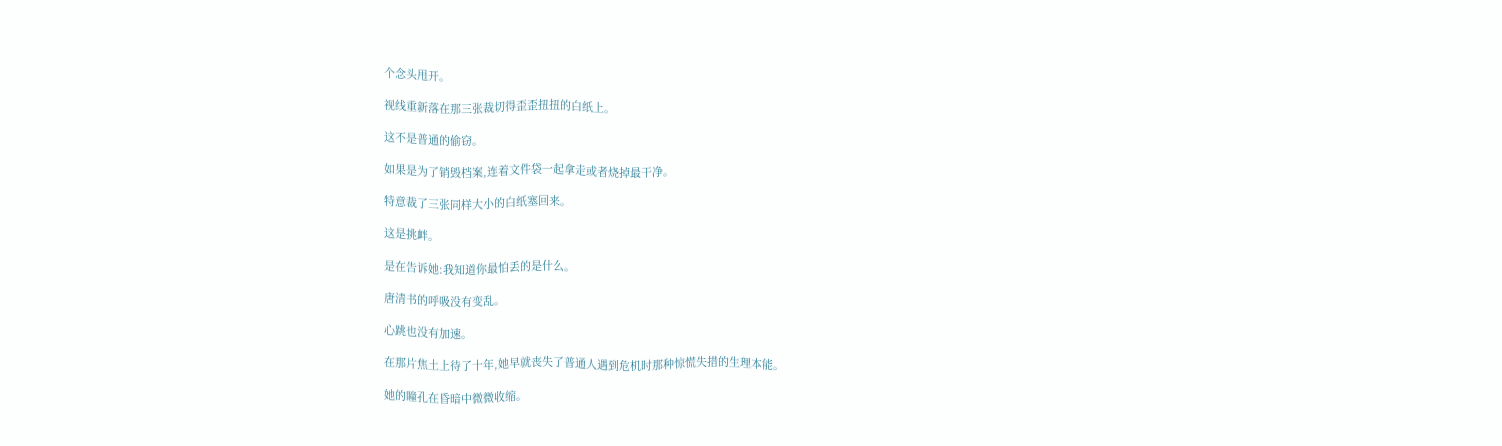个念头甩开。

视线重新落在那三张裁切得歪歪扭扭的白纸上。

这不是普通的偷窃。

如果是为了销毁档案,连着文件袋一起拿走或者烧掉最干净。

特意裁了三张同样大小的白纸塞回来。

这是挑衅。

是在告诉她:我知道你最怕丢的是什么。

唐清书的呼吸没有变乱。

心跳也没有加速。

在那片焦土上待了十年,她早就丧失了普通人遇到危机时那种惊慌失措的生理本能。

她的瞳孔在昏暗中微微收缩。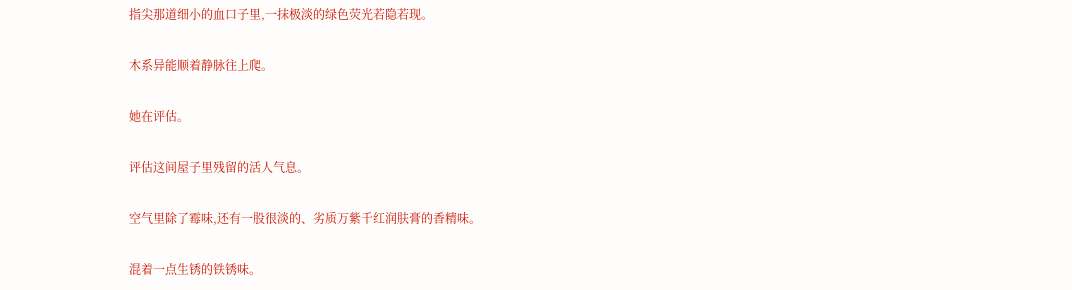指尖那道细小的血口子里,一抹极淡的绿色荧光若隐若现。

木系异能顺着静脉往上爬。

她在评估。

评估这间屋子里残留的活人气息。

空气里除了霉味,还有一股很淡的、劣质万紫千红润肤膏的香精味。

混着一点生锈的铁锈味。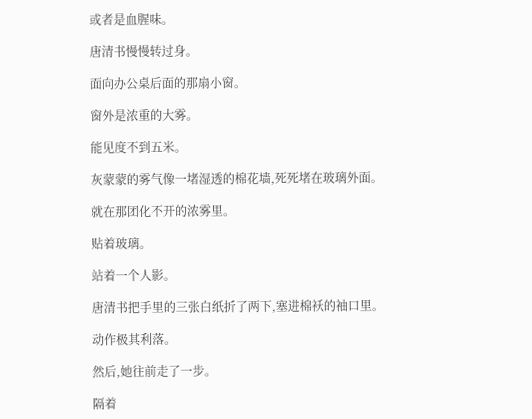或者是血腥味。

唐清书慢慢转过身。

面向办公桌后面的那扇小窗。

窗外是浓重的大雾。

能见度不到五米。

灰蒙蒙的雾气像一堵湿透的棉花墙,死死堵在玻璃外面。

就在那团化不开的浓雾里。

贴着玻璃。

站着一个人影。

唐清书把手里的三张白纸折了两下,塞进棉袄的袖口里。

动作极其利落。

然后,她往前走了一步。

隔着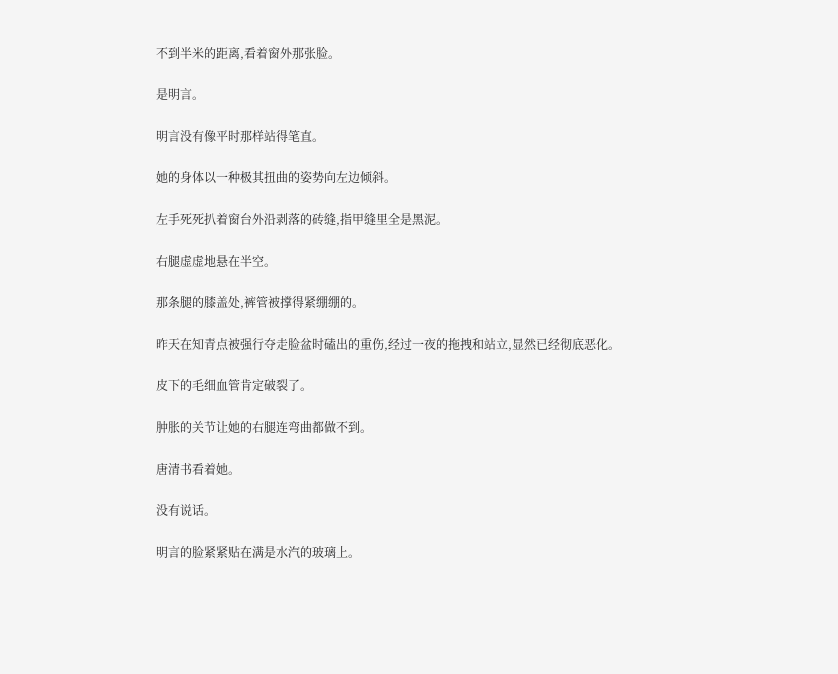不到半米的距离,看着窗外那张脸。

是明言。

明言没有像平时那样站得笔直。

她的身体以一种极其扭曲的姿势向左边倾斜。

左手死死扒着窗台外沿剥落的砖缝,指甲缝里全是黑泥。

右腿虚虚地悬在半空。

那条腿的膝盖处,裤管被撑得紧绷绷的。

昨天在知青点被强行夺走脸盆时磕出的重伤,经过一夜的拖拽和站立,显然已经彻底恶化。

皮下的毛细血管肯定破裂了。

肿胀的关节让她的右腿连弯曲都做不到。

唐清书看着她。

没有说话。

明言的脸紧紧贴在满是水汽的玻璃上。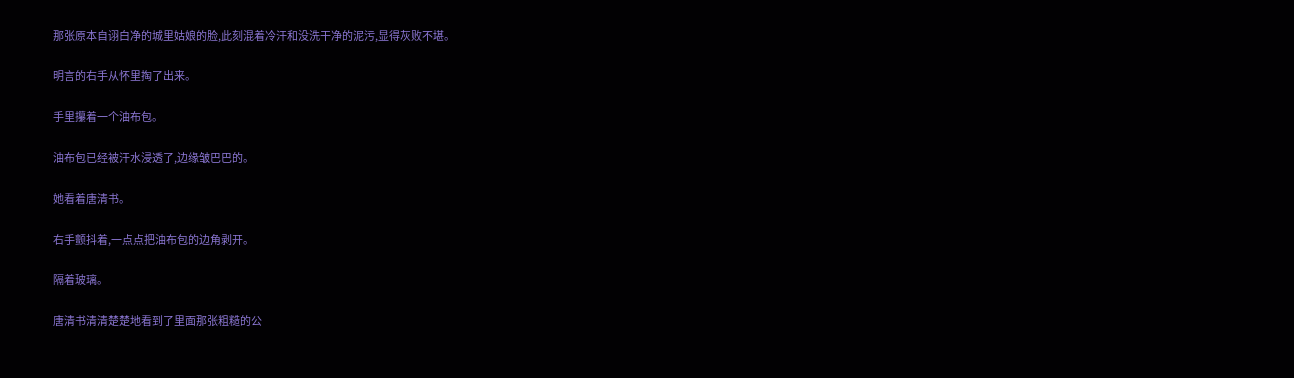那张原本自诩白净的城里姑娘的脸,此刻混着冷汗和没洗干净的泥污,显得灰败不堪。

明言的右手从怀里掏了出来。

手里攥着一个油布包。

油布包已经被汗水浸透了,边缘皱巴巴的。

她看着唐清书。

右手颤抖着,一点点把油布包的边角剥开。

隔着玻璃。

唐清书清清楚楚地看到了里面那张粗糙的公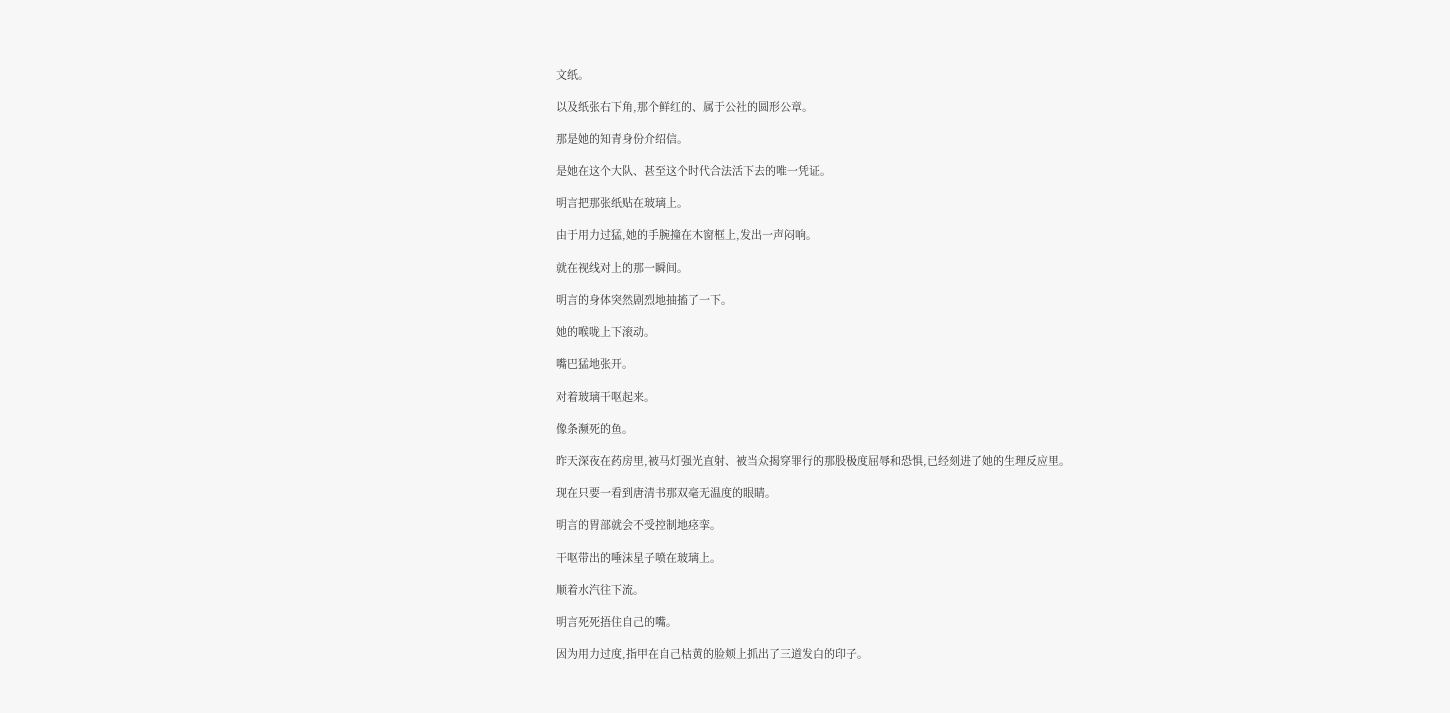文纸。

以及纸张右下角,那个鲜红的、属于公社的圆形公章。

那是她的知青身份介绍信。

是她在这个大队、甚至这个时代合法活下去的唯一凭证。

明言把那张纸贴在玻璃上。

由于用力过猛,她的手腕撞在木窗框上,发出一声闷响。

就在视线对上的那一瞬间。

明言的身体突然剧烈地抽搐了一下。

她的喉咙上下滚动。

嘴巴猛地张开。

对着玻璃干呕起来。

像条濒死的鱼。

昨天深夜在药房里,被马灯强光直射、被当众揭穿罪行的那股极度屈辱和恐惧,已经刻进了她的生理反应里。

现在只要一看到唐清书那双毫无温度的眼睛。

明言的胃部就会不受控制地痉挛。

干呕带出的唾沫星子喷在玻璃上。

顺着水汽往下流。

明言死死捂住自己的嘴。

因为用力过度,指甲在自己枯黄的脸颊上抓出了三道发白的印子。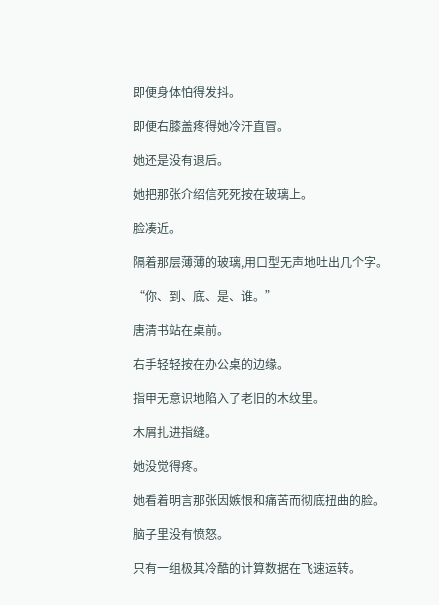即便身体怕得发抖。

即便右膝盖疼得她冷汗直冒。

她还是没有退后。

她把那张介绍信死死按在玻璃上。

脸凑近。

隔着那层薄薄的玻璃,用口型无声地吐出几个字。

“你、到、底、是、谁。”

唐清书站在桌前。

右手轻轻按在办公桌的边缘。

指甲无意识地陷入了老旧的木纹里。

木屑扎进指缝。

她没觉得疼。

她看着明言那张因嫉恨和痛苦而彻底扭曲的脸。

脑子里没有愤怒。

只有一组极其冷酷的计算数据在飞速运转。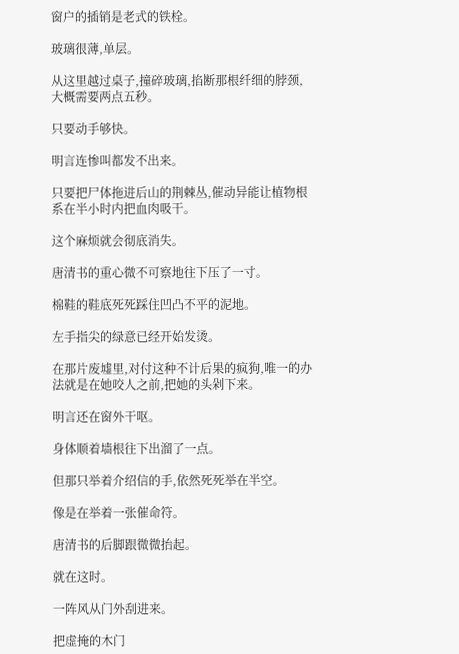窗户的插销是老式的铁栓。

玻璃很薄,单层。

从这里越过桌子,撞碎玻璃,掐断那根纤细的脖颈,大概需要两点五秒。

只要动手够快。

明言连惨叫都发不出来。

只要把尸体拖进后山的荆棘丛,催动异能让植物根系在半小时内把血肉吸干。

这个麻烦就会彻底消失。

唐清书的重心微不可察地往下压了一寸。

棉鞋的鞋底死死踩住凹凸不平的泥地。

左手指尖的绿意已经开始发烫。

在那片废墟里,对付这种不计后果的疯狗,唯一的办法就是在她咬人之前,把她的头剁下来。

明言还在窗外干呕。

身体顺着墙根往下出溜了一点。

但那只举着介绍信的手,依然死死举在半空。

像是在举着一张催命符。

唐清书的后脚跟微微抬起。

就在这时。

一阵风从门外刮进来。

把虚掩的木门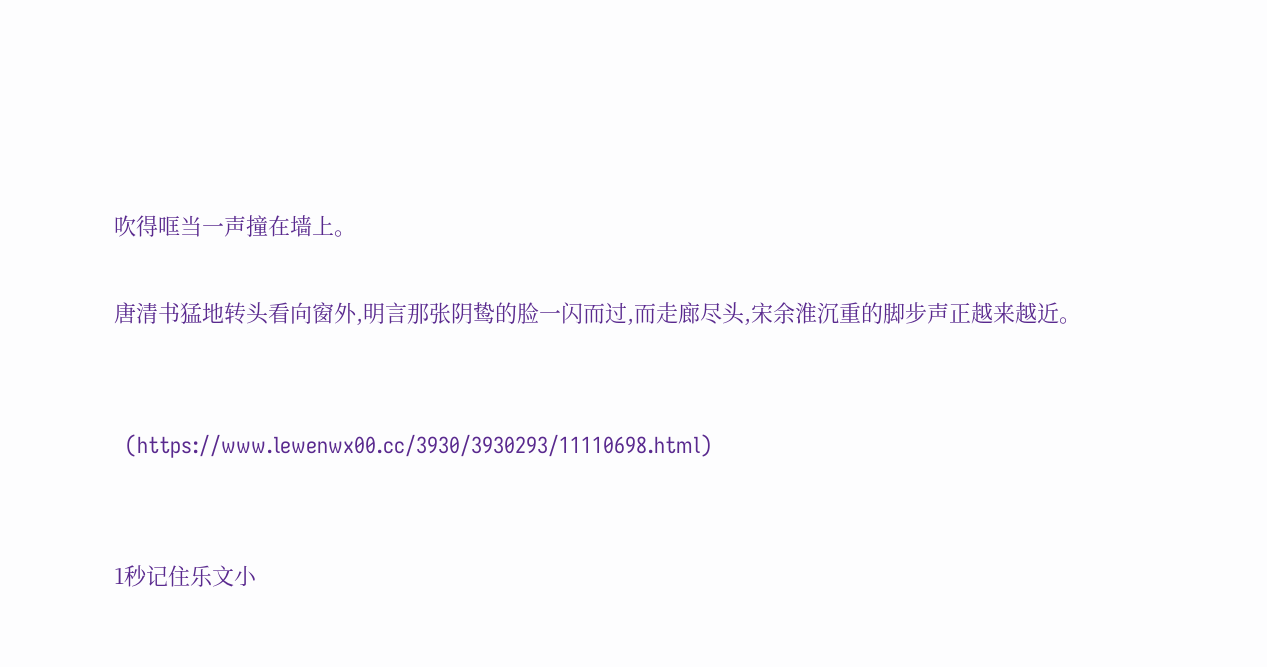吹得哐当一声撞在墙上。

唐清书猛地转头看向窗外,明言那张阴鸷的脸一闪而过,而走廊尽头,宋余淮沉重的脚步声正越来越近。


  (https://www.lewenwx00.cc/3930/3930293/11110698.html)


1秒记住乐文小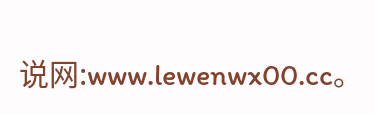说网:www.lewenwx00.cc。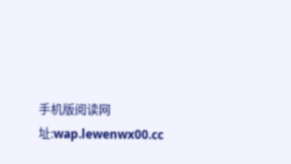手机版阅读网址:wap.lewenwx00.cc